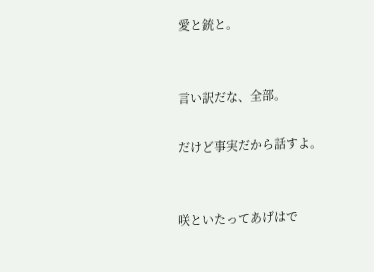愛と銃と。


言い訳だな、全部。

だけど事実だから話すよ。


咲といたってあげはで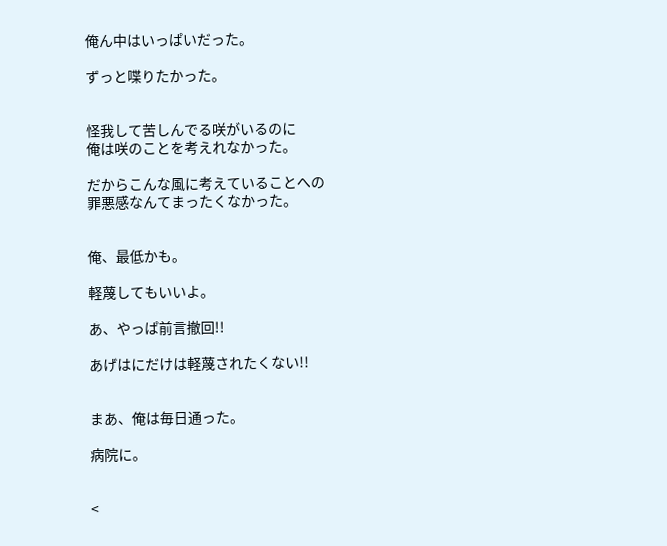俺ん中はいっぱいだった。

ずっと喋りたかった。


怪我して苦しんでる咲がいるのに
俺は咲のことを考えれなかった。

だからこんな風に考えていることへの
罪悪感なんてまったくなかった。


俺、最低かも。

軽蔑してもいいよ。

あ、やっぱ前言撤回!!

あげはにだけは軽蔑されたくない!!


まあ、俺は毎日通った。

病院に。


<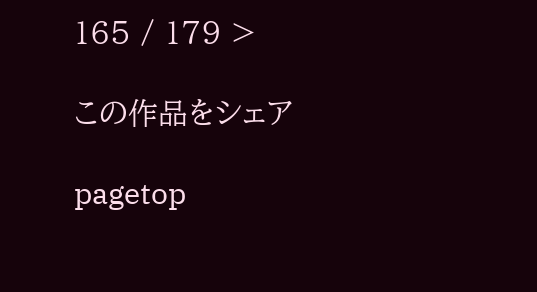165 / 179 >

この作品をシェア

pagetop